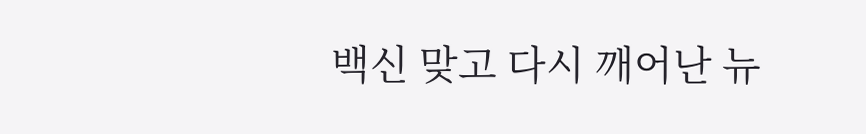백신 맞고 다시 깨어난 뉴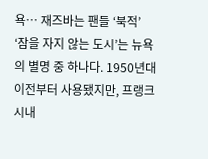욕… 재즈바는 팬들 ‘북적’
‘잠을 자지 않는 도시’는 뉴욕의 별명 중 하나다. 1950년대 이전부터 사용됐지만, 프랭크 시내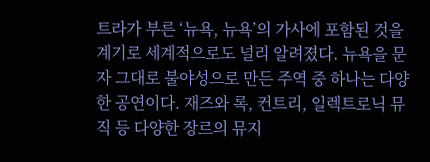트라가 부른 ‘뉴욕, 뉴욕’의 가사에 포함된 것을 계기로 세계적으로도 널리 알려졌다. 뉴욕을 문자 그대로 불야성으로 만든 주역 중 하나는 다양한 공연이다. 재즈와 록, 컨트리, 일렉트로닉 뮤직 등 다양한 장르의 뮤지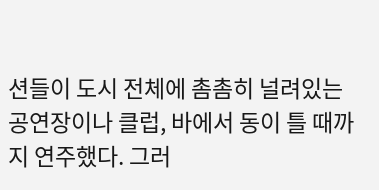션들이 도시 전체에 촘촘히 널려있는 공연장이나 클럽, 바에서 동이 틀 때까지 연주했다. 그러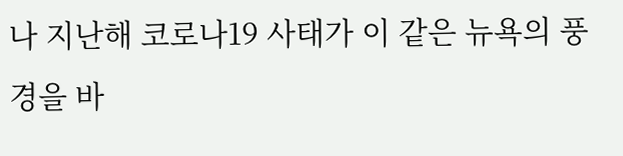나 지난해 코로나19 사태가 이 같은 뉴욕의 풍경을 바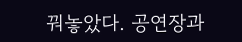꿔놓았다. 공연장과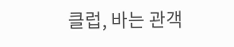클럽, 바는 관객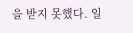을 받지 못했다. 일